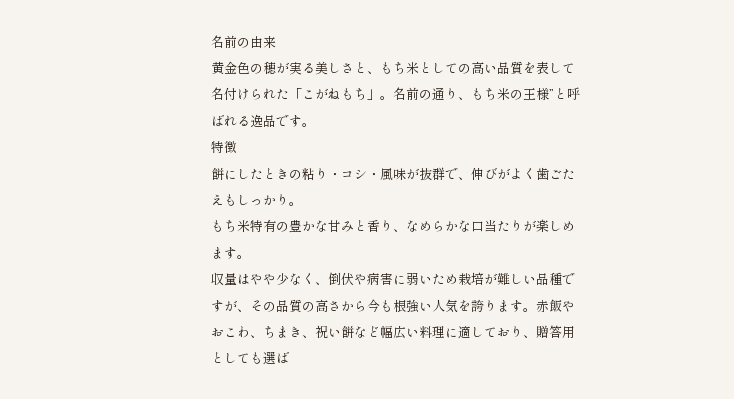名前の由来
黄金色の穂が実る美しさと、もち米としての高い品質を表して名付けられた「こがねもち」。名前の通り、もち米の王様”と呼ばれる逸品です。
特徴
餅にしたときの粘り・コシ・風味が抜群で、伸びがよく歯ごたえもしっかり。
もち米特有の豊かな甘みと香り、なめらかな口当たりが楽しめます。
収量はやや少なく、倒伏や病害に弱いため栽培が難しい品種ですが、その品質の高さから今も根強い人気を誇ります。赤飯やおこわ、ちまき、祝い餅など幅広い料理に適しており、贈答用としても選ば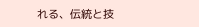れる、伝統と技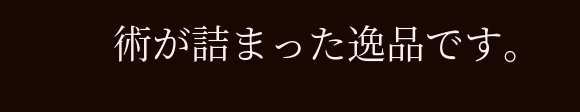術が詰まった逸品です。